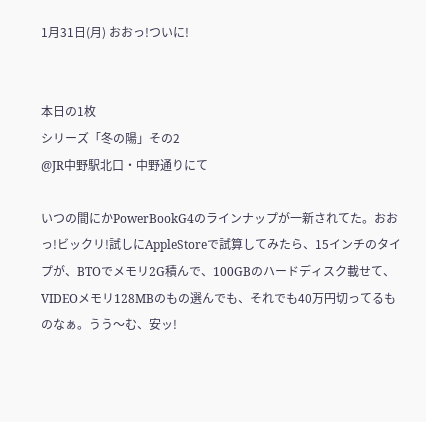1月31日(月) おおっ!ついに!


本日の1枚
シリーズ「冬の陽」その2
@JR中野駅北口・中野通りにて

いつの間にかPowerBookG4のラインナップが一新されてた。おおっ!ビックリ!試しにAppleStoreで試算してみたら、15インチのタイプが、BTOでメモリ2G積んで、100GBのハードディスク載せて、VIDEOメモリ128MBのもの選んでも、それでも40万円切ってるものなぁ。うう〜む、安ッ!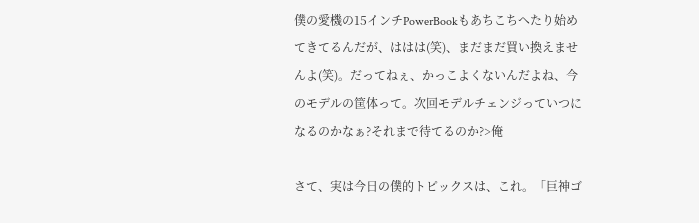僕の愛機の15インチPowerBookもあちこちへたり始めてきてるんだが、ははは(笑)、まだまだ買い換えませんよ(笑)。だってねぇ、かっこよくないんだよね、今のモデルの筐体って。次回モデルチェンジっていつになるのかなぁ?それまで待てるのか?>俺

さて、実は今日の僕的トピックスは、これ。「巨神ゴ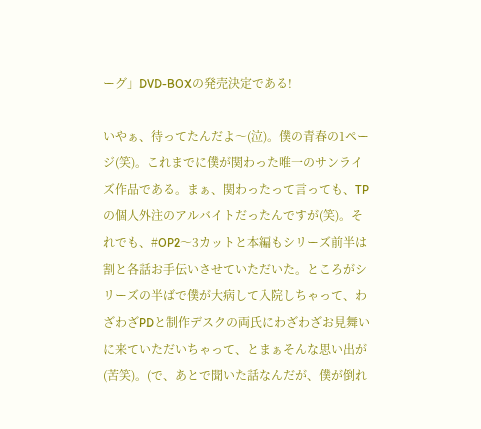ーグ」DVD-BOXの発売決定である!

いやぁ、待ってたんだよ〜(泣)。僕の青春の1ページ(笑)。これまでに僕が関わった唯一のサンライズ作品である。まぁ、関わったって言っても、TPの個人外注のアルバイトだったんですが(笑)。それでも、#OP2〜3カットと本編もシリーズ前半は割と各話お手伝いさせていただいた。ところがシリーズの半ばで僕が大病して入院しちゃって、わざわざPDと制作デスクの両氏にわざわざお見舞いに来ていただいちゃって、とまぁそんな思い出が(苦笑)。(で、あとで聞いた話なんだが、僕が倒れ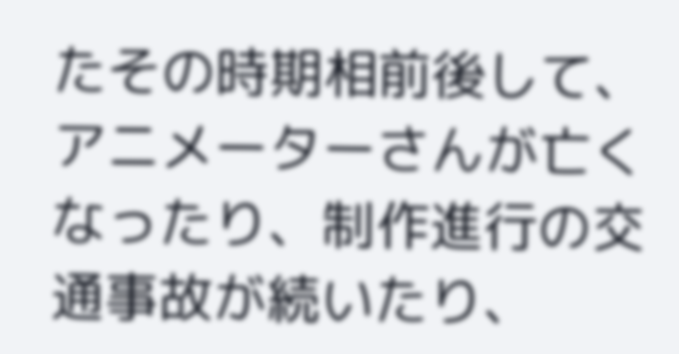たその時期相前後して、アニメーターさんが亡くなったり、制作進行の交通事故が続いたり、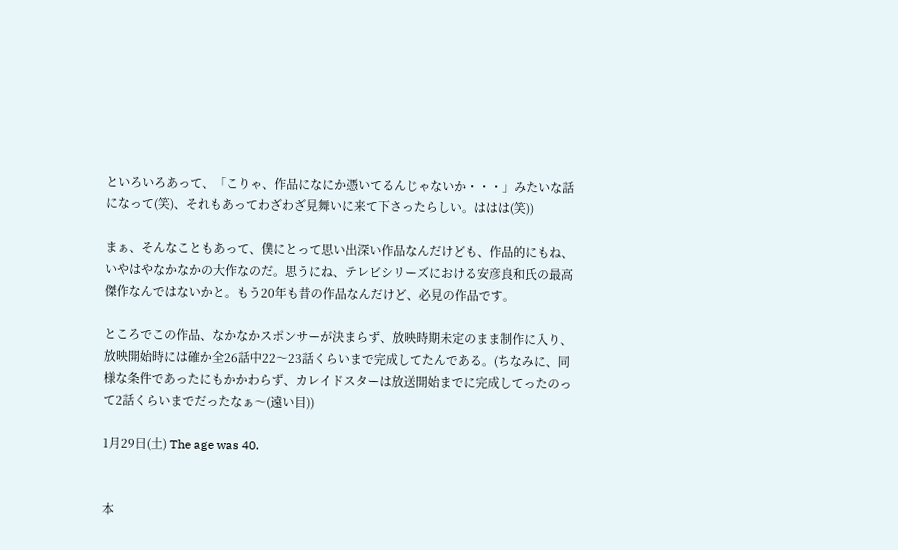といろいろあって、「こりゃ、作品になにか憑いてるんじゃないか・・・」みたいな話になって(笑)、それもあってわざわざ見舞いに来て下さったらしい。ははは(笑))

まぁ、そんなこともあって、僕にとって思い出深い作品なんだけども、作品的にもね、いやはやなかなかの大作なのだ。思うにね、テレビシリーズにおける安彦良和氏の最高傑作なんではないかと。もう20年も昔の作品なんだけど、必見の作品です。

ところでこの作品、なかなかスポンサーが決まらず、放映時期未定のまま制作に入り、放映開始時には確か全26話中22〜23話くらいまで完成してたんである。(ちなみに、同様な条件であったにもかかわらず、カレイドスターは放送開始までに完成してったのって2話くらいまでだったなぁ〜(遠い目))

1月29日(土) The age was 40.


本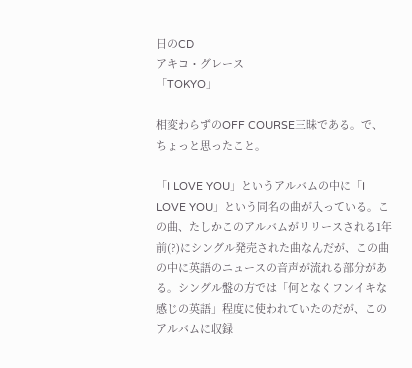日のCD
アキコ・グレース
「TOKYO」

相変わらずのOFF COURSE三昧である。で、ちょっと思ったこと。

「I LOVE YOU」というアルバムの中に「I LOVE YOU」という同名の曲が入っている。この曲、たしかこのアルバムがリリースされる1年前(?)にシングル発売された曲なんだが、この曲の中に英語のニュースの音声が流れる部分がある。シングル盤の方では「何となくフンイキな感じの英語」程度に使われていたのだが、このアルバムに収録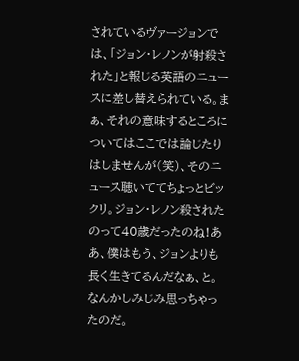されているヴァージョンでは、「ジョン・レノンが射殺された」と報じる英語のニュースに差し替えられている。まぁ、それの意味するところについてはここでは論じたりはしませんが(笑)、そのニュース聴いててちょっとビックリ。ジョン・レノン殺されたのって40歳だったのね!ああ、僕はもう、ジョンよりも長く生きてるんだなぁ、と。なんかしみじみ思っちゃったのだ。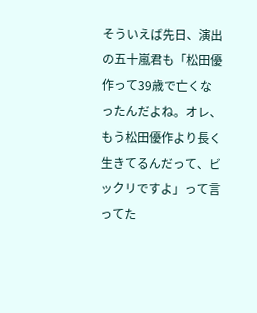そういえば先日、演出の五十嵐君も「松田優作って39歳で亡くなったんだよね。オレ、もう松田優作より長く生きてるんだって、ビックリですよ」って言ってた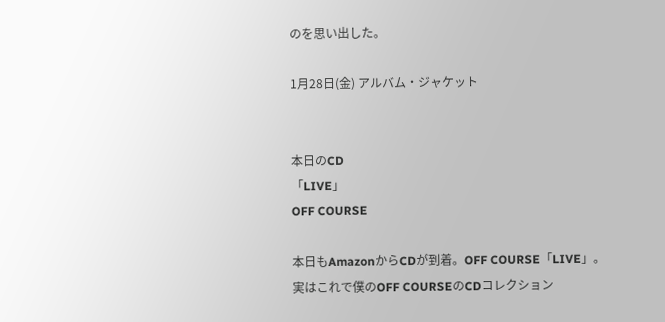のを思い出した。

1月28日(金) アルバム・ジャケット


本日のCD
「LIVE」
OFF COURSE

本日もAmazonからCDが到着。OFF COURSE「LIVE」。実はこれで僕のOFF COURSEのCDコレクション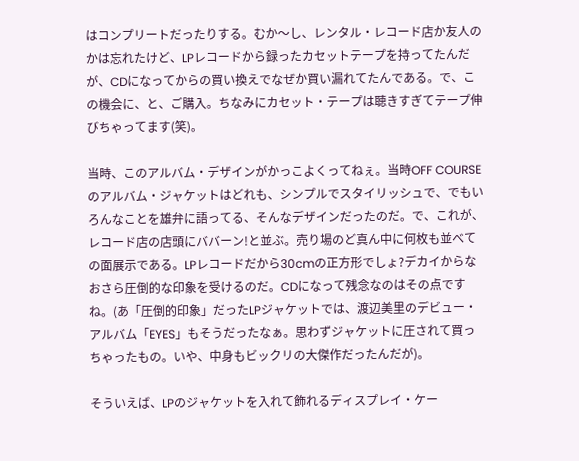はコンプリートだったりする。むか〜し、レンタル・レコード店か友人のかは忘れたけど、LPレコードから録ったカセットテープを持ってたんだが、CDになってからの買い換えでなぜか買い漏れてたんである。で、この機会に、と、ご購入。ちなみにカセット・テープは聴きすぎてテープ伸びちゃってます(笑)。

当時、このアルバム・デザインがかっこよくってねぇ。当時OFF COURSEのアルバム・ジャケットはどれも、シンプルでスタイリッシュで、でもいろんなことを雄弁に語ってる、そんなデザインだったのだ。で、これが、レコード店の店頭にババーン!と並ぶ。売り場のど真ん中に何枚も並べての面展示である。LPレコードだから30cmの正方形でしょ?デカイからなおさら圧倒的な印象を受けるのだ。CDになって残念なのはその点ですね。(あ「圧倒的印象」だったLPジャケットでは、渡辺美里のデビュー・アルバム「EYES」もそうだったなぁ。思わずジャケットに圧されて買っちゃったもの。いや、中身もビックリの大傑作だったんだが)。

そういえば、LPのジャケットを入れて飾れるディスプレイ・ケー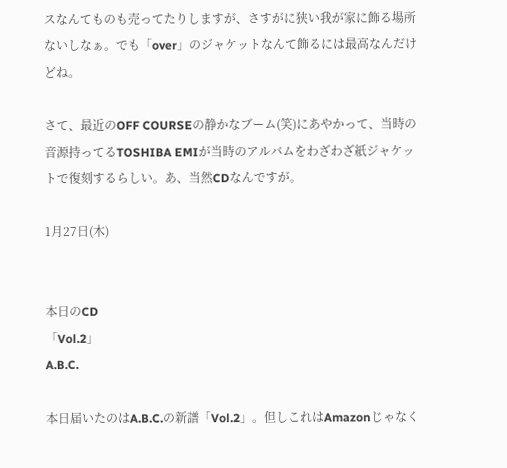スなんてものも売ってたりしますが、さすがに狭い我が家に飾る場所ないしなぁ。でも「over」のジャケットなんて飾るには最高なんだけどね。

さて、最近のOFF COURSEの静かなブーム(笑)にあやかって、当時の音源持ってるTOSHIBA EMIが当時のアルバムをわざわざ紙ジャケットで復刻するらしい。あ、当然CDなんですが。

1月27日(木)


本日のCD
「Vol.2」
A.B.C.

本日届いたのはA.B.C.の新譜「Vol.2」。但しこれはAmazonじゃなく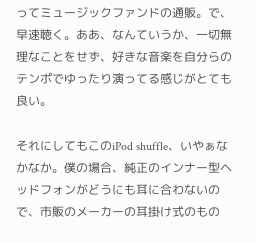ってミュージックファンドの通販。で、早速聴く。ああ、なんていうか、一切無理なことをせず、好きな音楽を自分らのテンポでゆったり演ってる感じがとても良い。

それにしてもこのiPod shuffle、いやぁなかなか。僕の場合、純正のインナー型ヘッドフォンがどうにも耳に合わないので、市販のメーカーの耳掛け式のもの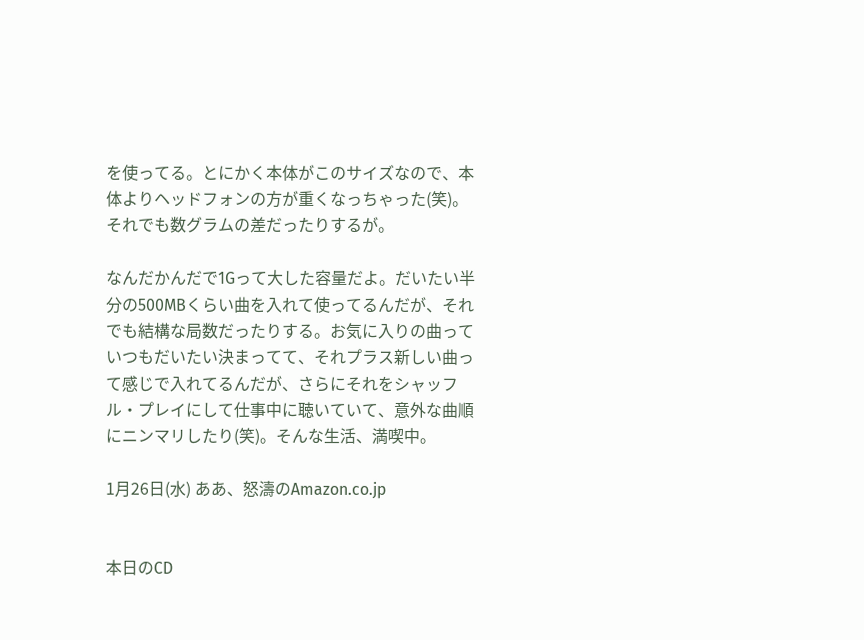を使ってる。とにかく本体がこのサイズなので、本体よりヘッドフォンの方が重くなっちゃった(笑)。それでも数グラムの差だったりするが。

なんだかんだで1Gって大した容量だよ。だいたい半分の500MBくらい曲を入れて使ってるんだが、それでも結構な局数だったりする。お気に入りの曲っていつもだいたい決まってて、それプラス新しい曲って感じで入れてるんだが、さらにそれをシャッフル・プレイにして仕事中に聴いていて、意外な曲順にニンマリしたり(笑)。そんな生活、満喫中。

1月26日(水) ああ、怒濤のAmazon.co.jp


本日のCD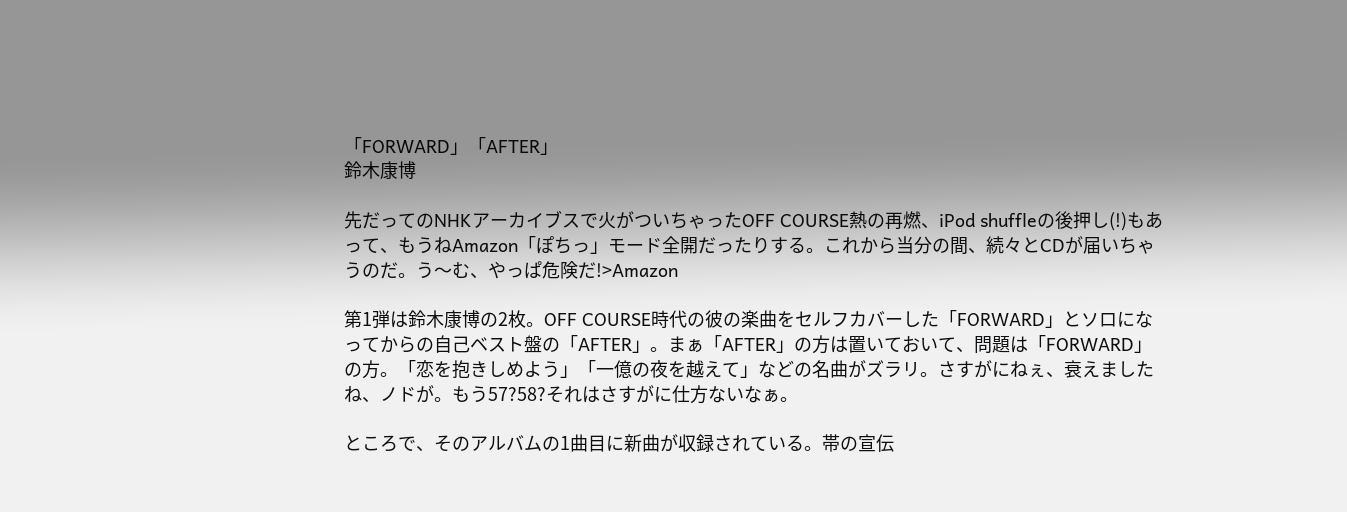「FORWARD」「AFTER」
鈴木康博

先だってのNHKアーカイブスで火がついちゃったOFF COURSE熱の再燃、iPod shuffleの後押し(!)もあって、もうねAmazon「ぽちっ」モード全開だったりする。これから当分の間、続々とCDが届いちゃうのだ。う〜む、やっぱ危険だ!>Amazon

第1弾は鈴木康博の2枚。OFF COURSE時代の彼の楽曲をセルフカバーした「FORWARD」とソロになってからの自己ベスト盤の「AFTER」。まぁ「AFTER」の方は置いておいて、問題は「FORWARD」の方。「恋を抱きしめよう」「一億の夜を越えて」などの名曲がズラリ。さすがにねぇ、衰えましたね、ノドが。もう57?58?それはさすがに仕方ないなぁ。

ところで、そのアルバムの1曲目に新曲が収録されている。帯の宣伝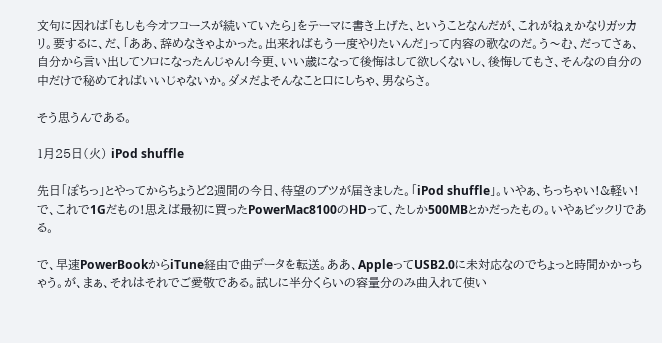文句に因れば「もしも今オフコースが続いていたら」をテーマに書き上げた、ということなんだが、これがねぇかなりガッカリ。要するに、だ、「ああ、辞めなきゃよかった。出来ればもう一度やりたいんだ」って内容の歌なのだ。う〜む、だってさぁ、自分から言い出してソロになったんじゃん!今更、いい歳になって後悔はして欲しくないし、後悔してもさ、そんなの自分の中だけで秘めてればいいじゃないか。ダメだよそんなこと口にしちゃ、男ならさ。

そう思うんである。

1月25日(火) iPod shuffle

先日「ぽちっ」とやってからちょうど2週間の今日、待望のブツが届きました。「iPod shuffle」。いやぁ、ちっちゃい!&軽い!で、これで1Gだもの!思えば最初に買ったPowerMac8100のHDって、たしか500MBとかだったもの。いやぁビックリである。

で、早速PowerBookからiTune経由で曲データを転送。ああ、AppleってUSB2.0に未対応なのでちょっと時間かかっちゃう。が、まぁ、それはそれでご愛敬である。試しに半分くらいの容量分のみ曲入れて使い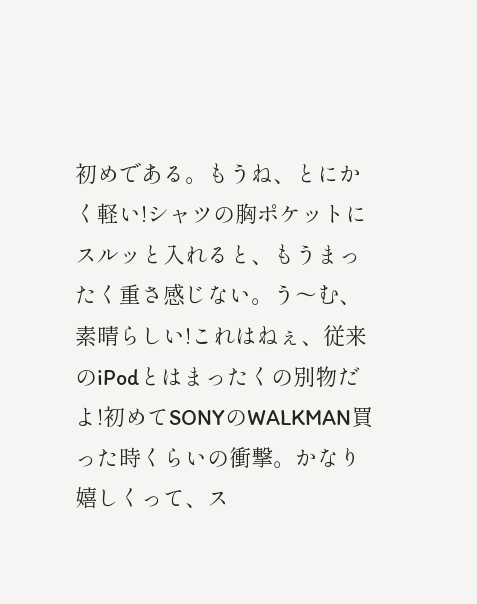初めである。もうね、とにかく軽い!シャツの胸ポケットにスルッと入れると、もうまったく重さ感じない。う〜む、素晴らしい!これはねぇ、従来のiPodとはまったくの別物だよ!初めてSONYのWALKMAN買った時くらいの衝撃。かなり嬉しくって、ス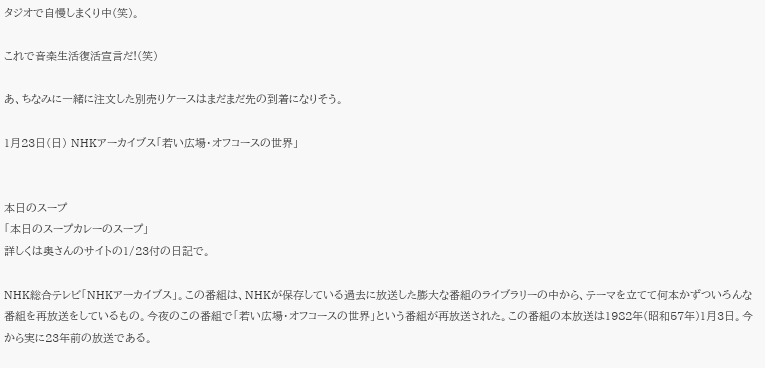タジオで自慢しまくり中(笑)。

これで音楽生活復活宣言だ!(笑)

あ、ちなみに一緒に注文した別売りケースはまだまだ先の到着になりそう。

1月23日(日) NHKアーカイブス「若い広場・オフコースの世界」


本日のスープ
「本日のスープカレーのスープ」
詳しくは奥さんのサイトの1/23付の日記で。

NHK総合テレビ「NHKアーカイブス」。この番組は、NHKが保存している過去に放送した膨大な番組のライブラリーの中から、テーマを立てて何本かずついろんな番組を再放送をしているもの。今夜のこの番組で「若い広場・オフコースの世界」という番組が再放送された。この番組の本放送は1982年(昭和57年)1月3日。今から実に23年前の放送である。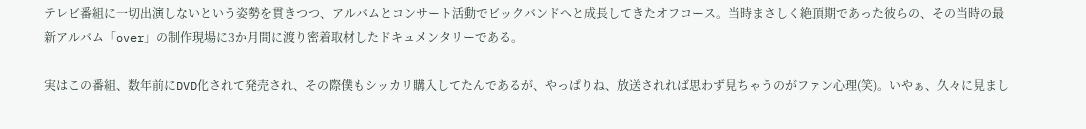テレビ番組に一切出演しないという姿勢を貫きつつ、アルバムとコンサート活動でビックバンドへと成長してきたオフコース。当時まさしく絶頂期であった彼らの、その当時の最新アルバム「over」の制作現場に3か月間に渡り密着取材したドキュメンタリーである。

実はこの番組、数年前にDVD化されて発売され、その際僕もシッカリ購入してたんであるが、やっぱりね、放送されれば思わず見ちゃうのがファン心理(笑)。いやぁ、久々に見まし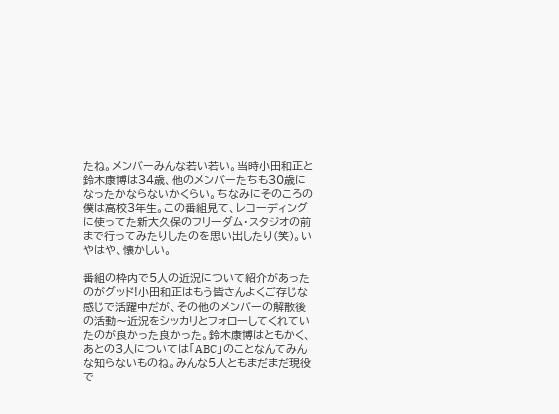たね。メンバーみんな若い若い。当時小田和正と鈴木康博は34歳、他のメンバーたちも30歳になったかならないかくらい。ちなみにそのころの僕は高校3年生。この番組見て、レコーディングに使ってた新大久保のフリーダム・スタジオの前まで行ってみたりしたのを思い出したり(笑)。いやはや、懐かしい。

番組の枠内で5人の近況について紹介があったのがグッド!小田和正はもう皆さんよくご存じな感じで活躍中だが、その他のメンバーの解散後の活動〜近況をシッカリとフォローしてくれていたのが良かった良かった。鈴木康博はともかく、あとの3人については「ABC」のことなんてみんな知らないものね。みんな5人ともまだまだ現役で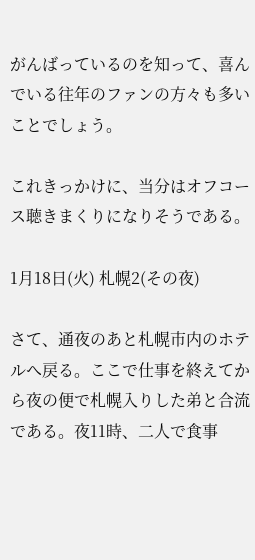がんばっているのを知って、喜んでいる往年のファンの方々も多いことでしょう。

これきっかけに、当分はオフコース聴きまくりになりそうである。

1月18日(火) 札幌2(その夜)

さて、通夜のあと札幌市内のホテルへ戻る。ここで仕事を終えてから夜の便で札幌入りした弟と合流である。夜11時、二人で食事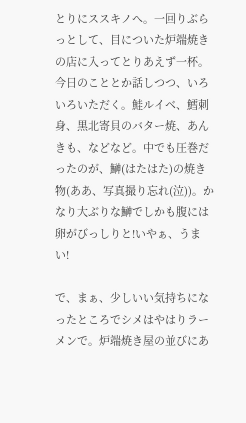とりにススキノへ。一回りぶらっとして、目についた炉端焼きの店に入ってとりあえず一杯。今日のこととか話しつつ、いろいろいただく。鮭ルイベ、鱈刺身、黒北寄貝のバター焼、あんきも、などなど。中でも圧巻だったのが、鰰(はたはた)の焼き物(ああ、写真撮り忘れ(泣))。かなり大ぶりな鰰でしかも腹には卵がびっしりと!いやぁ、うまい!

で、まぁ、少しいい気持ちになったところでシメはやはりラーメンで。炉端焼き屋の並びにあ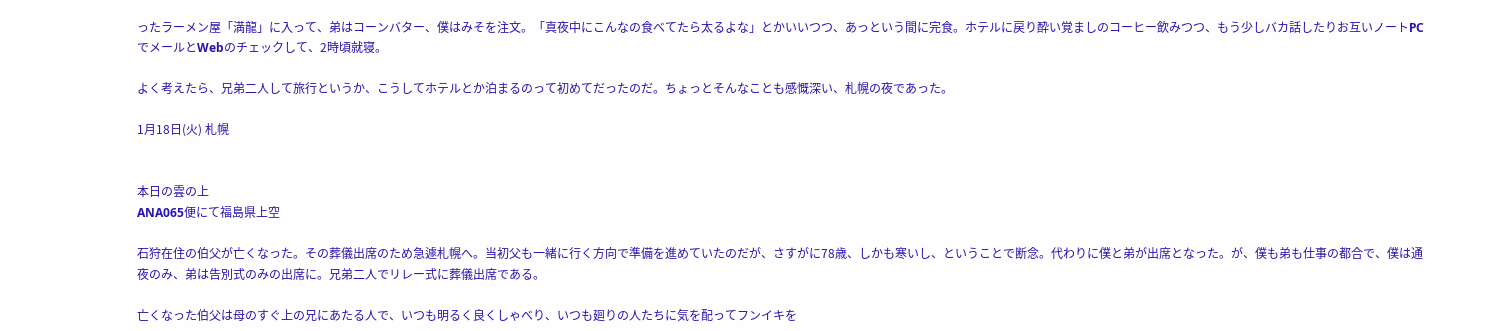ったラーメン屋「満龍」に入って、弟はコーンバター、僕はみそを注文。「真夜中にこんなの食べてたら太るよな」とかいいつつ、あっという間に完食。ホテルに戻り酔い覚ましのコーヒー飲みつつ、もう少しバカ話したりお互いノートPCでメールとWebのチェックして、2時頃就寝。

よく考えたら、兄弟二人して旅行というか、こうしてホテルとか泊まるのって初めてだったのだ。ちょっとそんなことも感慨深い、札幌の夜であった。

1月18日(火) 札幌


本日の雲の上
ANA065便にて福島県上空

石狩在住の伯父が亡くなった。その葬儀出席のため急遽札幌へ。当初父も一緒に行く方向で準備を進めていたのだが、さすがに78歳、しかも寒いし、ということで断念。代わりに僕と弟が出席となった。が、僕も弟も仕事の都合で、僕は通夜のみ、弟は告別式のみの出席に。兄弟二人でリレー式に葬儀出席である。

亡くなった伯父は母のすぐ上の兄にあたる人で、いつも明るく良くしゃべり、いつも廻りの人たちに気を配ってフンイキを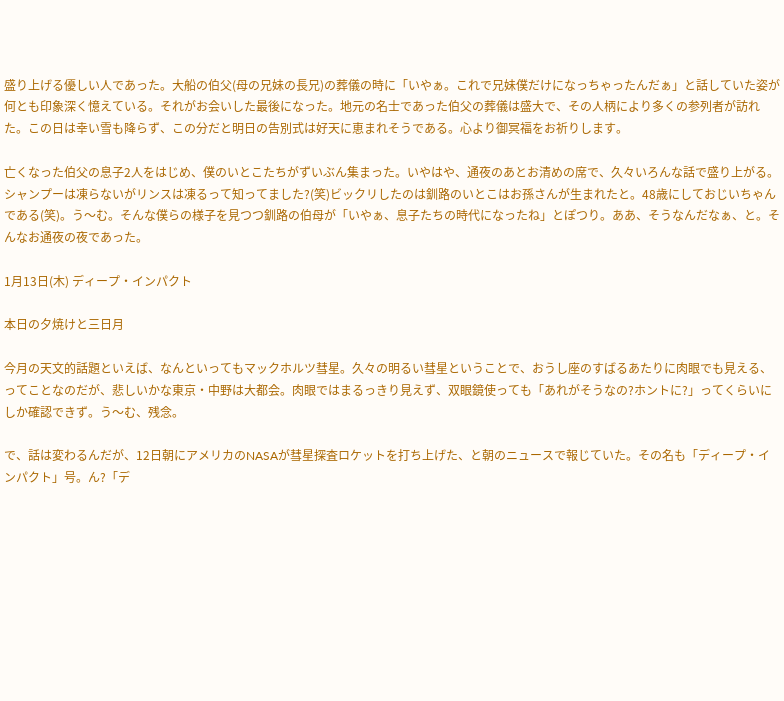盛り上げる優しい人であった。大船の伯父(母の兄妹の長兄)の葬儀の時に「いやぁ。これで兄妹僕だけになっちゃったんだぁ」と話していた姿が何とも印象深く憶えている。それがお会いした最後になった。地元の名士であった伯父の葬儀は盛大で、その人柄により多くの参列者が訪れた。この日は幸い雪も降らず、この分だと明日の告別式は好天に恵まれそうである。心より御冥福をお祈りします。

亡くなった伯父の息子2人をはじめ、僕のいとこたちがずいぶん集まった。いやはや、通夜のあとお清めの席で、久々いろんな話で盛り上がる。シャンプーは凍らないがリンスは凍るって知ってました?(笑)ビックリしたのは釧路のいとこはお孫さんが生まれたと。48歳にしておじいちゃんである(笑)。う〜む。そんな僕らの様子を見つつ釧路の伯母が「いやぁ、息子たちの時代になったね」とぽつり。ああ、そうなんだなぁ、と。そんなお通夜の夜であった。

1月13日(木) ディープ・インパクト

本日の夕焼けと三日月

今月の天文的話題といえば、なんといってもマックホルツ彗星。久々の明るい彗星ということで、おうし座のすばるあたりに肉眼でも見える、ってことなのだが、悲しいかな東京・中野は大都会。肉眼ではまるっきり見えず、双眼鏡使っても「あれがそうなの?ホントに?」ってくらいにしか確認できず。う〜む、残念。

で、話は変わるんだが、12日朝にアメリカのNASAが彗星探査ロケットを打ち上げた、と朝のニュースで報じていた。その名も「ディープ・インパクト」号。ん?「デ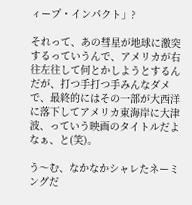ィープ・インパクト」?

それって、あの彗星が地球に激突するっていうんで、アメリカが右往左往して何とかしようとするんだが、打つ手打つ手みんなダメで、最終的にはその一部が大西洋に落下してアメリカ東海岸に大津波、っていう映画のタイトルだよなぁ、と(笑)。

う〜む、なかなかシャレたネーミングだ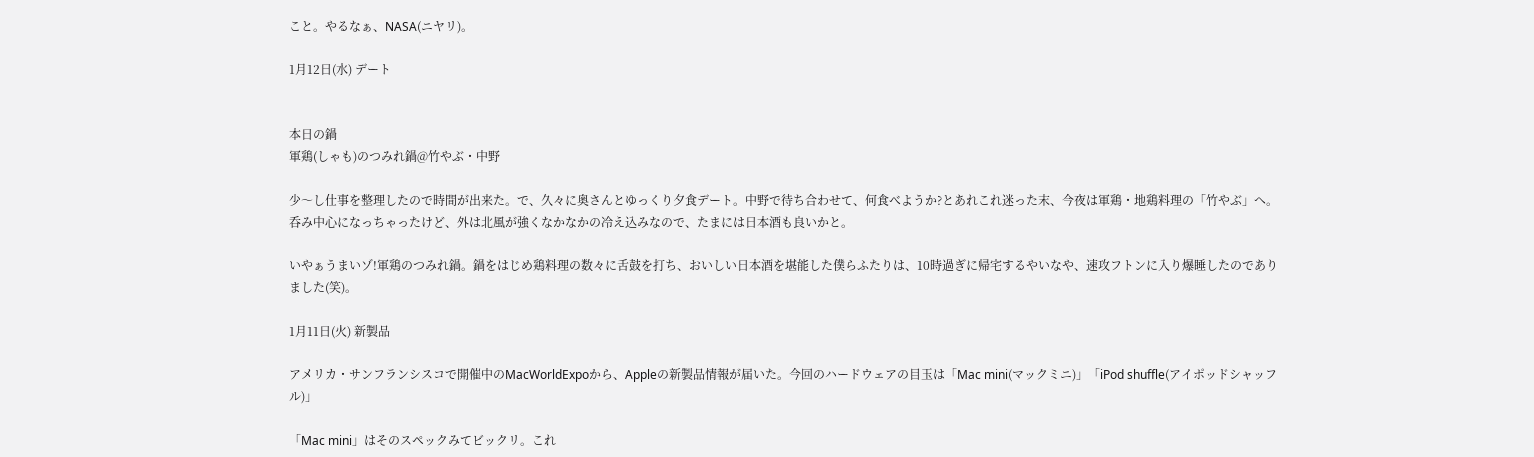こと。やるなぁ、NASA(ニヤリ)。

1月12日(水) デート


本日の鍋
軍鶏(しゃも)のつみれ鍋@竹やぶ・中野

少〜し仕事を整理したので時間が出来た。で、久々に奥さんとゆっくり夕食デート。中野で待ち合わせて、何食べようか?とあれこれ迷った末、今夜は軍鶏・地鶏料理の「竹やぶ」へ。呑み中心になっちゃったけど、外は北風が強くなかなかの冷え込みなので、たまには日本酒も良いかと。

いやぁうまいゾ!軍鶏のつみれ鍋。鍋をはじめ鶏料理の数々に舌鼓を打ち、おいしい日本酒を堪能した僕らふたりは、10時過ぎに帰宅するやいなや、速攻フトンに入り爆睡したのでありました(笑)。

1月11日(火) 新製品

アメリカ・サンフランシスコで開催中のMacWorldExpoから、Appleの新製品情報が届いた。今回のハードウェアの目玉は「Mac mini(マックミニ)」「iPod shuffle(アイポッドシャッフル)」

「Mac mini」はそのスペックみてビックリ。これ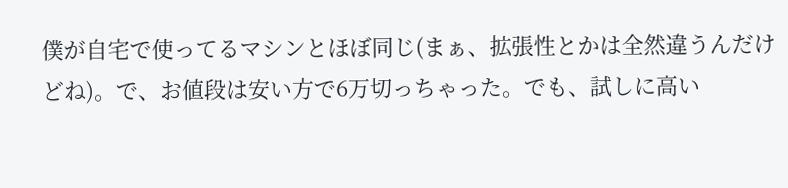僕が自宅で使ってるマシンとほぼ同じ(まぁ、拡張性とかは全然違うんだけどね)。で、お値段は安い方で6万切っちゃった。でも、試しに高い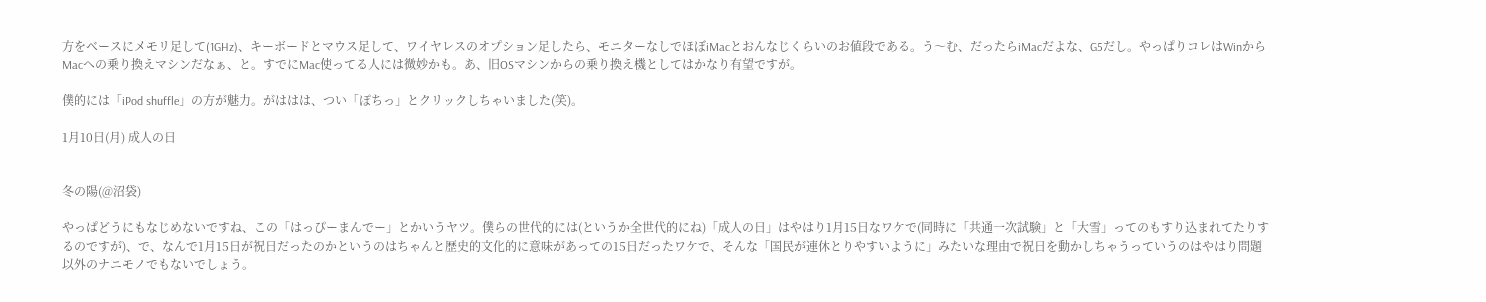方をベースにメモリ足して(1GHz)、キーボードとマウス足して、ワイヤレスのオプション足したら、モニターなしでほぼiMacとおんなじくらいのお値段である。う〜む、だったらiMacだよな、G5だし。やっぱりコレはWinからMacへの乗り換えマシンだなぁ、と。すでにMac使ってる人には微妙かも。あ、旧OSマシンからの乗り換え機としてはかなり有望ですが。

僕的には「iPod shuffle」の方が魅力。がははは、つい「ぽちっ」とクリックしちゃいました(笑)。

1月10日(月) 成人の日


冬の陽(@沼袋)

やっぱどうにもなじめないですね、この「はっぴーまんでー」とかいうヤツ。僕らの世代的には(というか全世代的にね)「成人の日」はやはり1月15日なワケで(同時に「共通一次試験」と「大雪」ってのもすり込まれてたりするのですが)、で、なんで1月15日が祝日だったのかというのはちゃんと歴史的文化的に意味があっての15日だったワケで、そんな「国民が連休とりやすいように」みたいな理由で祝日を動かしちゃうっていうのはやはり問題以外のナニモノでもないでしょう。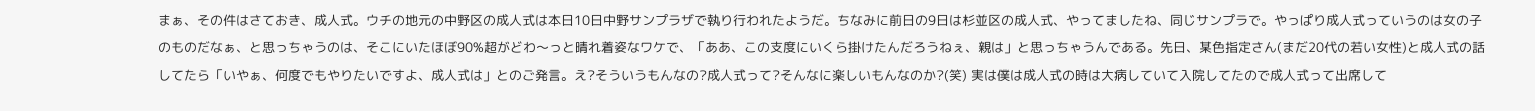まぁ、その件はさておき、成人式。ウチの地元の中野区の成人式は本日10日中野サンプラザで執り行われたようだ。ちなみに前日の9日は杉並区の成人式、やってましたね、同じサンプラで。やっぱり成人式っていうのは女の子のものだなぁ、と思っちゃうのは、そこにいたほぼ90%超がどわ〜っと晴れ着姿なワケで、「ああ、この支度にいくら掛けたんだろうねぇ、親は」と思っちゃうんである。先日、某色指定さん(まだ20代の若い女性)と成人式の話してたら「いやぁ、何度でもやりたいですよ、成人式は」とのご発言。え?そういうもんなの?成人式って?そんなに楽しいもんなのか?(笑) 実は僕は成人式の時は大病していて入院してたので成人式って出席して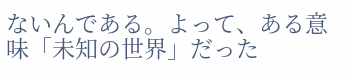ないんである。よって、ある意味「未知の世界」だった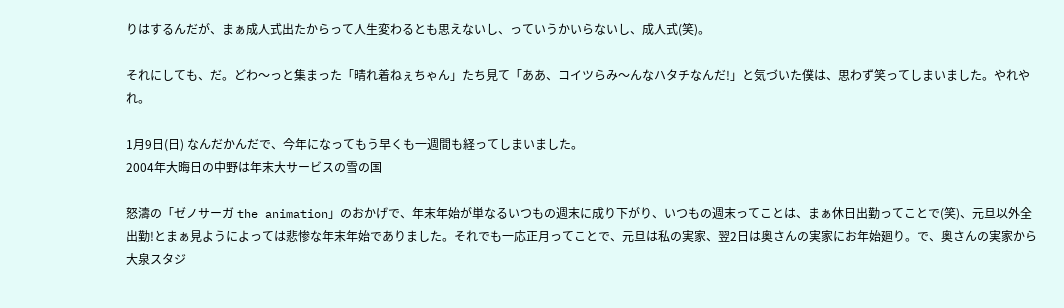りはするんだが、まぁ成人式出たからって人生変わるとも思えないし、っていうかいらないし、成人式(笑)。

それにしても、だ。どわ〜っと集まった「晴れ着ねぇちゃん」たち見て「ああ、コイツらみ〜んなハタチなんだ!」と気づいた僕は、思わず笑ってしまいました。やれやれ。

1月9日(日) なんだかんだで、今年になってもう早くも一週間も経ってしまいました。
2004年大晦日の中野は年末大サービスの雪の国

怒濤の「ゼノサーガ the animation」のおかげで、年末年始が単なるいつもの週末に成り下がり、いつもの週末ってことは、まぁ休日出勤ってことで(笑)、元旦以外全出勤!とまぁ見ようによっては悲惨な年末年始でありました。それでも一応正月ってことで、元旦は私の実家、翌2日は奥さんの実家にお年始廻り。で、奥さんの実家から大泉スタジ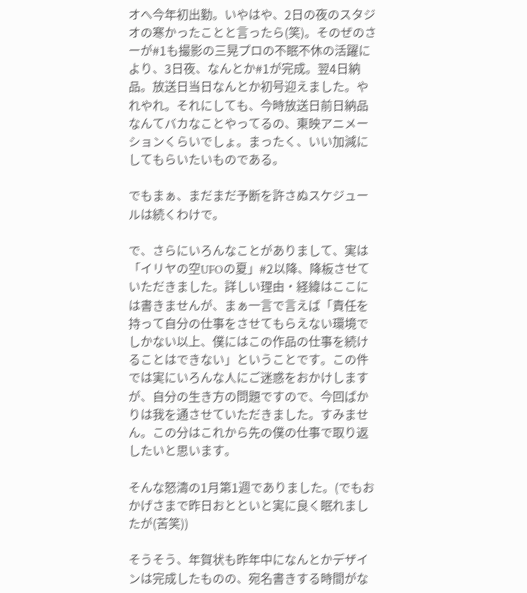オへ今年初出勤。いやはや、2日の夜のスタジオの寒かったことと言ったら(笑)。そのぜのさーが#1も撮影の三晃プロの不眠不休の活躍により、3日夜、なんとか#1が完成。翌4日納品。放送日当日なんとか初号迎えました。やれやれ。それにしても、今時放送日前日納品なんてバカなことやってるの、東映アニメーションくらいでしょ。まったく、いい加減にしてもらいたいものである。

でもまぁ、まだまだ予断を許さぬスケジュールは続くわけで。

で、さらにいろんなことがありまして、実は「イリヤの空UFOの夏」#2以降、降板させていただきました。詳しい理由・経緯はここには書きませんが、まぁ一言で言えば「責任を持って自分の仕事をさせてもらえない環境でしかない以上、僕にはこの作品の仕事を続けることはできない」ということです。この件では実にいろんな人にご迷惑をおかけしますが、自分の生き方の問題ですので、今回ばかりは我を通させていただきました。すみません。この分はこれから先の僕の仕事で取り返したいと思います。

そんな怒濤の1月第1週でありました。(でもおかげさまで昨日おとといと実に良く眠れましたが(苦笑))

そうそう、年賀状も昨年中になんとかデザインは完成したものの、宛名書きする時間がな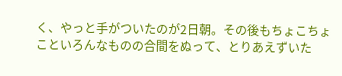く、やっと手がついたのが2日朝。その後もちょこちょこといろんなものの合間をぬって、とりあえずいた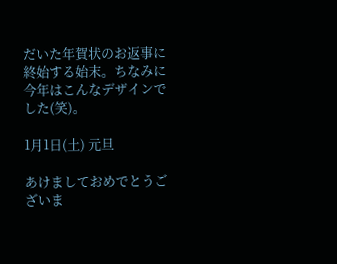だいた年賀状のお返事に終始する始末。ちなみに今年はこんなデザインでした(笑)。

1月1日(土) 元旦

あけましておめでとうございま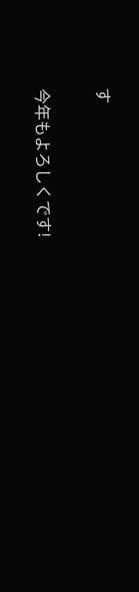す

今年もよろしくです!